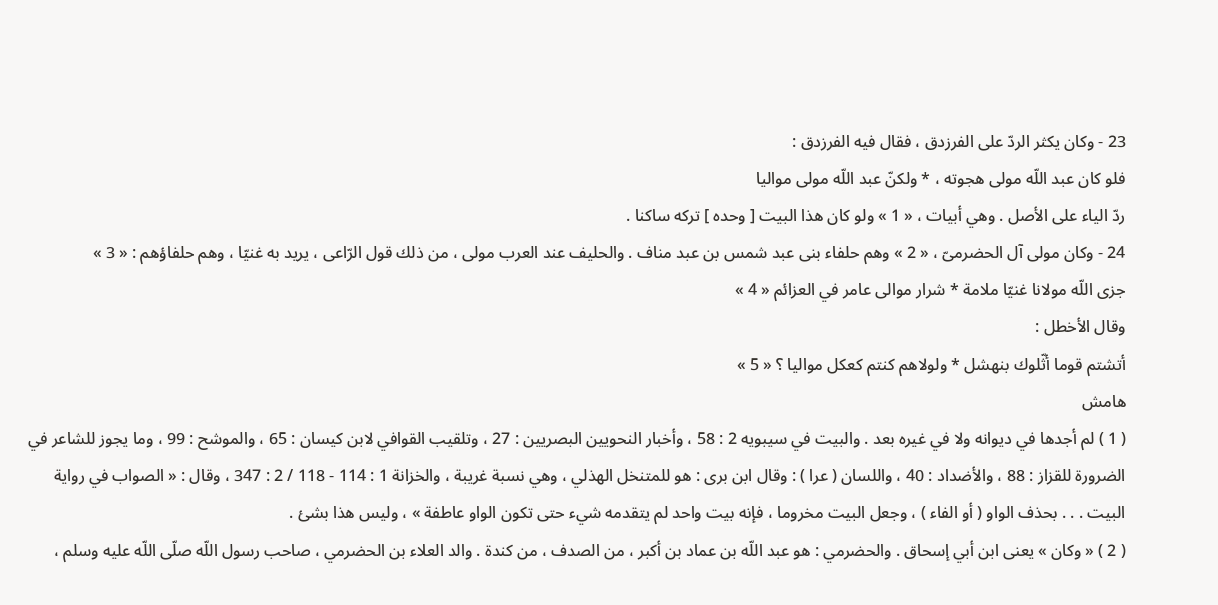23 - وكان يكثر الردّ على الفرزدق ، فقال فيه الفرزدق :
فلو كان عبد اللّه مولى هجوته ، * ولكنّ عبد اللّه مولى مواليا
ردّ الياء على الأصل . وهي أبيات ، « 1 » ولو كان هذا البيت [ وحده ] تركه ساكنا .
24 - وكان مولى آل الحضرمىّ ، « 2 » وهم حلفاء بنى عبد شمس بن عبد مناف . والحليف عند العرب مولى ، من ذلك قول الرّاعى ، يريد به غنيّا ، وهم حلفاؤهم : « 3 »
جزى اللّه مولانا غنيّا ملامة * شرار موالى عامر في العزائم « 4 »
وقال الأخطل :
أتشتم قوما أثّلوك بنهشل * ولولاهم كنتم كعكل مواليا ؟ « 5 »
هامش
( 1 ) لم أجدها في ديوانه ولا في غيره بعد . والبيت في سيبويه 2 : 58 ، وأخبار النحويين البصريين : 27 ، وتلقيب القوافي لابن كيسان : 65 ، والموشح : 99 ، وما يجوز للشاعر في الضرورة للقزاز : 88 ، والأضداد : 40 ، واللسان ( عرا ) : وقال ابن برى : هو للمتنخل الهذلي ، وهي نسبة غريبة ، والخزانة 1 : 114 - 118 / 2 : 347 ، وقال : « الصواب في رواية البيت . . . بحذف الواو ( أو الفاء ) ، وجعل البيت مخروما ، فإنه بيت واحد لم يتقدمه شيء حتى تكون الواو عاطفة » ، وليس هذا بشئ .
( 2 ) « وكان » يعنى ابن أبي إسحاق . والحضرمي : هو عبد اللّه بن عماد بن أكبر ، من الصدف ، من كندة . والد العلاء بن الحضرمي ، صاحب رسول اللّه صلّى اللّه عليه وسلم ،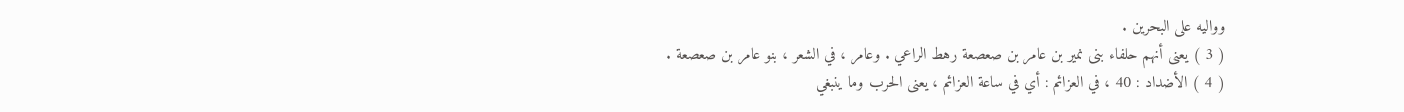وواليه على البحرين .
( 3 ) يعنى أنهم حلفاء بنى نمير بن عامر بن صعصعة رهط الراعي . وعامر ، في الشعر ، بنو عامر بن صعصعة .
( 4 ) الأضداد : 40 ، في العزائم : أي في ساعة العزائم ، يعنى الحرب وما ينبغي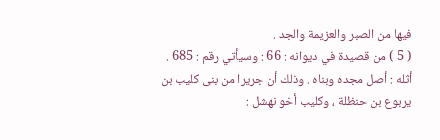فيها من الصبر والعزيمة والجد .
( 5 ) من قصيدة في ديوانه : 66 : وسيأتي رقم : 685 .
أثله : أصل مجده وبناه . وذلك أن جريرا من بنى كليب بن يربوع بن حنظلة ، وكليب أخو نهشل :